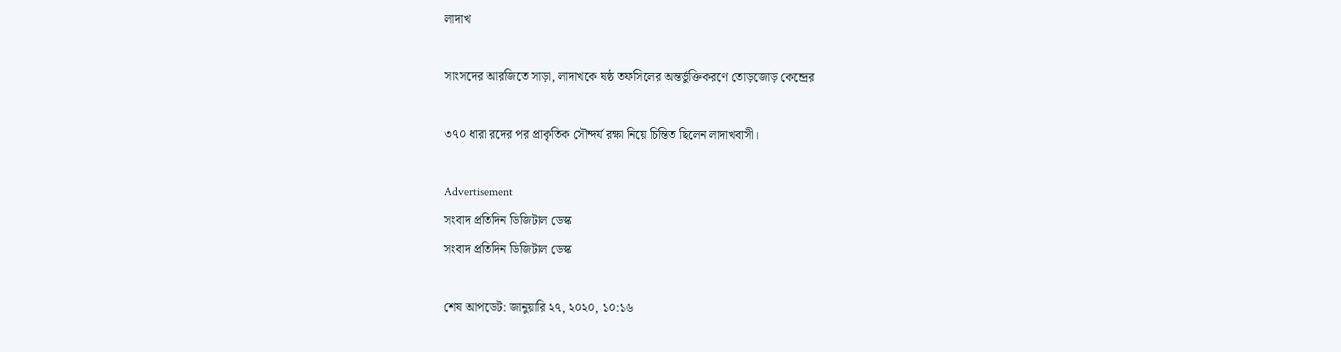লাদাখ

সাংসদের আরজিতে সাড়া, লাদাখকে ষষ্ঠ তফসিলের অন্তর্ভুক্তিকরণে তোড়জোড় কেন্দ্রের

৩৭০ ধারা রদের পর প্রাকৃতিক সৌন্দর্য রক্ষা নিয়ে চিন্তিত ছিলেন লাদাখবাসী।

Advertisement
সংবাদ প্রতিদিন ডিজিটাল ডেস্ক
সংবাদ প্রতিদিন ডিজিটাল ডেস্ক

শেষ আপডেট: জানুয়ারি ২৭, ২০২০, ১০:১৬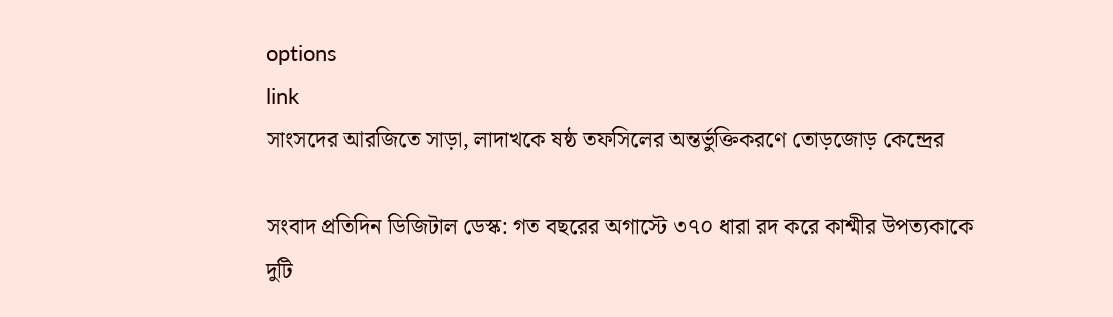options
link
সাংসদের আরজিতে সাড়া, লাদাখকে ষষ্ঠ তফসিলের অন্তর্ভুক্তিকরণে তোড়জোড় কেন্দ্রের

সংবাদ প্রতিদিন ডিজিটাল ডেস্ক: গত বছরের অগাস্টে ৩৭০ ধারা রদ করে কাশ্মীর উপত্যকাকে দুটি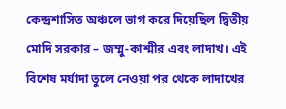কেন্দ্রশাসিত অঞ্চলে ভাগ করে দিয়েছিল দ্বিতীয় মোদি সরকার – জম্মু-কাশ্মীর এবং লাদাখ। এই বিশেষ মর্যাদা তুলে নেওয়া পর থেকে লাদাখের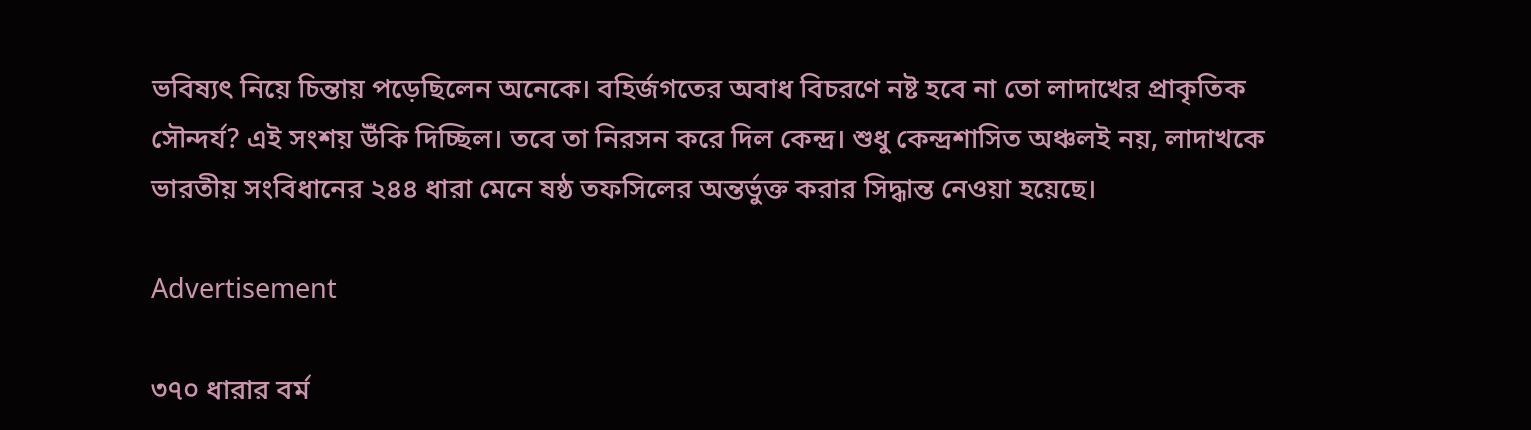ভবিষ্যৎ নিয়ে চিন্তায় পড়েছিলেন অনেকে। বহির্জগতের অবাধ বিচরণে নষ্ট হবে না তো লাদাখের প্রাকৃতিক সৌন্দর্য? এই সংশয় উঁকি দিচ্ছিল। তবে তা নিরসন করে দিল কেন্দ্র। শুধু কেন্দ্রশাসিত অঞ্চলই নয়, লাদাখকে ভারতীয় সংবিধানের ২৪৪ ধারা মেনে ষষ্ঠ তফসিলের অন্তর্ভুক্ত করার সিদ্ধান্ত নেওয়া হয়েছে।

Advertisement

৩৭০ ধারার বর্ম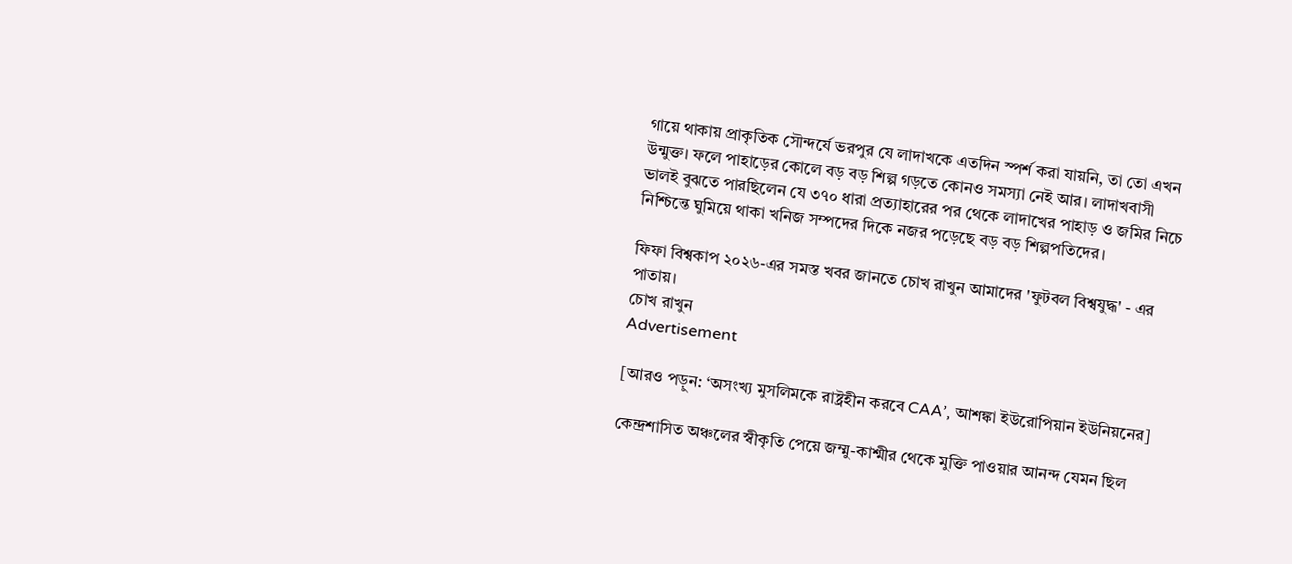গায়ে থাকায় প্রাকৃতিক সৌন্দর্যে ভরপুর যে লাদাখকে এতদিন স্পর্শ করা যায়নি, তা তো এখন উন্মুক্ত। ফলে পাহাড়ের কোলে বড় বড় শিল্প গড়তে কোনও সমস‌্যা নেই আর। লাদাখবাসী ভালই বুঝতে পারছিলেন যে ৩৭০ ধারা প্রত্যাহারের পর থেকে লাদাখের পাহাড় ও জমির নিচে নিশ্চিন্তে ঘুমিয়ে থাকা খনিজ সম্পদের দিকে নজর পড়েছে বড় বড় শিল্পপতিদের।

ফিফা বিশ্বকাপ ২০২৬-এর সমস্ত খবর জানতে চোখ রাখুন আমাদের 'ফুটবল বিশ্বযুদ্ধ' - এর পাতায়।
চোখ রাখুন
Advertisement

[আরও পড়ুন: ‘অসংখ্য মুসলিমকে রাষ্ট্রহীন করবে CAA’, আশঙ্কা ইউরোপিয়ান ইউনিয়নের]

কেন্দ্রশাসিত অঞ্চলের স্বীকৃতি পেয়ে জম্মু-কাশ্মীর থেকে মুক্তি পাওয়ার আনন্দ যেমন ছিল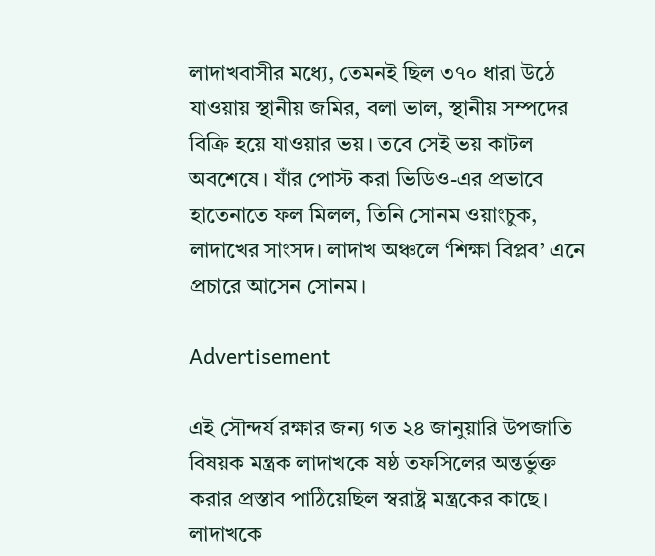লাদাখবাসীর মধ্যে, তেমনই ছিল ৩৭০ ধারা উঠে যাওয়ায় স্থানীয় জমির, বলা ভাল, স্থানীয় সম্পদের বিক্রি হয়ে যাওয়ার ভয়। তবে সেই ভয় কাটল অবশেষে। যাঁর পোস্ট করা ভিডিও-এর প্রভাবে হাতেনাতে ফল মিলল, তিনি সোনম ওয়াংচুক, লাদাখের সাংসদ। লাদাখ অঞ্চলে ‘শিক্ষা বিপ্লব’ এনে প্রচারে আসেন সোনম।

Advertisement

এই সৌন্দর্য রক্ষার জন্য গত ২৪ জানুয়ারি উপজাতি বিষয়ক মন্ত্রক লাদাখকে ষষ্ঠ তফসিলের অন্তর্ভুক্ত করার প্রস্তাব পাঠিয়েছিল স্বরাষ্ট্র মন্ত্রকের কাছে। লাদাখকে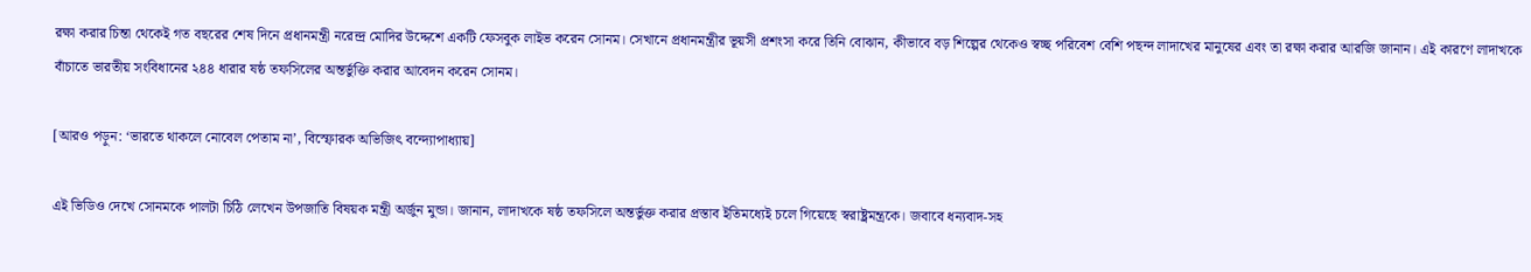রক্ষা করার চিন্তা থেকেই গত বছরের শেষ দিনে প্রধানমন্ত্রী নরেন্দ্র মোদির উদ্দেশে‌ একটি ফেসবুক লাইভ করেন সোনম। সেখানে প্রধানমন্ত্রীর ভূয়সী প্রশংসা করে তিনি বোঝান, কীভাবে বড় শিল্পের থেকেও স্বচ্ছ পরিবেশ বেশি পছন্দ লাদাখের মানুষের এবং তা রক্ষা করার আরজি জানান। এই কারণে লাদাখকে বাঁচাতে ভারতীয় সংবিধানের ২৪৪ ধারার ষষ্ঠ তফসিলের অন্তর্ভুক্তি করার আবেদন করেন সোনম।

[আরও পড়ুন: ‘ভারতে থাকলে নোবেল পেতাম না’, বিস্ফোরক অভিজিৎ বন্দ্যোপাধ্যায়]

এই ভিডিও দেখে সোনমকে পালটা চিঠি লেখেন উপজাতি বিষয়ক মন্ত্রী অর্জুন মুন্ডা। জানান, লাদাখকে ষষ্ঠ তফসিলে অন্তর্ভুক্ত করার প্রস্তাব ইতিমধ্যেই চলে গিয়েছে স্বরাষ্ট্রমন্ত্রকে। জবাবে ধন‌্যবাদ-সহ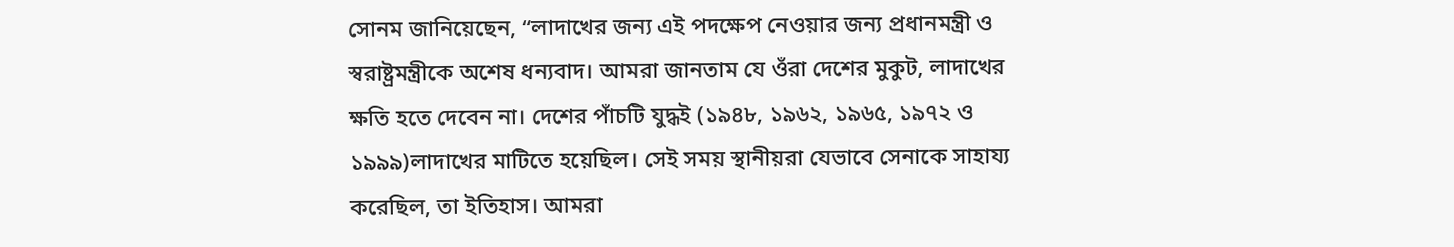সোনম জানিয়েছেন, “লাদাখের জন‌্য এই পদক্ষেপ নেওয়ার জন‌্য প্রধানমন্ত্রী ও স্বরাষ্ট্রমন্ত্রীকে অশেষ ধন‌্যবাদ। আমরা জানতাম যে ওঁরা দেশের মুকুট, লাদাখের ক্ষতি হতে দেবেন না। দেশের পাঁচটি যুদ্ধই (১৯৪৮, ১৯৬২, ১৯৬৫, ১৯৭২ ও ১৯৯৯)লাদাখের মাটিতে হয়েছিল। সেই সময় স্থানীয়রা যেভাবে সেনাকে সাহায‌্য করেছিল, তা ইতিহাস। আমরা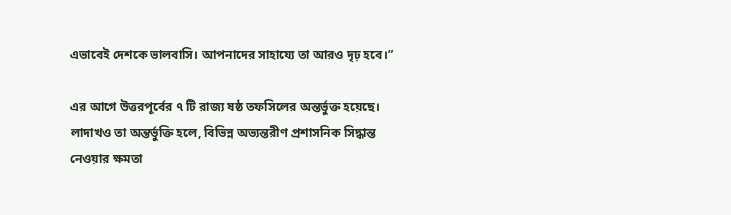এভাবেই দেশকে ভালবাসি। আপনাদের সাহায্যে তা আরও দৃঢ় হবে।”

এর আগে উত্তরপূর্বের ৭ টি রাজ্য ষষ্ঠ তফসিলের অন্তর্ভুক্ত হয়েছে। লাদাখও তা অন্তর্ভুক্তি হলে, বিভিন্ন অভ‌্যন্তরীণ প্রশাসনিক সিদ্ধান্ত নেওয়ার ক্ষমতা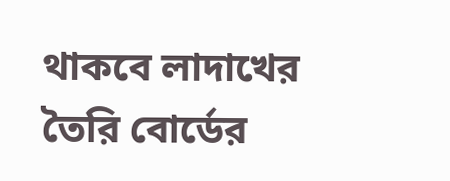থাকবে লাদাখের তৈরি বোর্ডের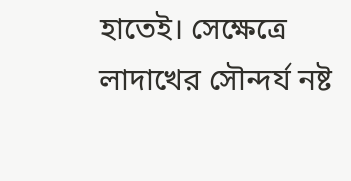হাতেই। সেক্ষেত্রে লাদাখের সৌন্দর্য নষ্ট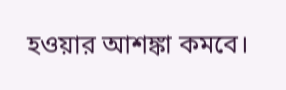হওয়ার আশঙ্কা কমবে।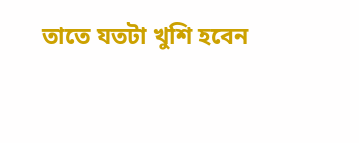তাতে যতটা খুশি হবেন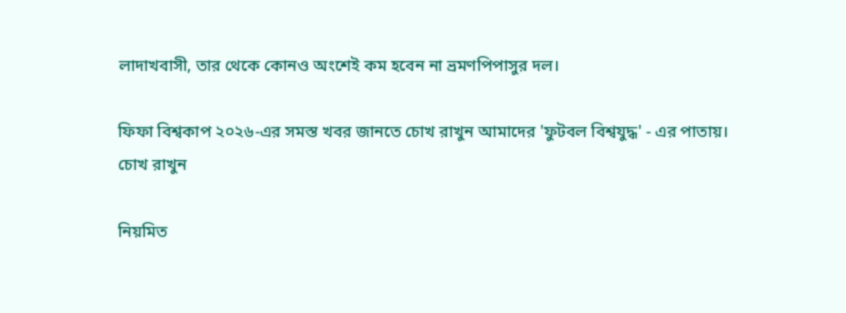লাদাখবাসী, তার থেকে কোনও অংশেই কম হবেন না ভ্রমণপিপাসুর দল।

ফিফা বিশ্বকাপ ২০২৬-এর সমস্ত খবর জানতে চোখ রাখুন আমাদের 'ফুটবল বিশ্বযুদ্ধ' - এর পাতায়।
চোখ রাখুন

নিয়মিত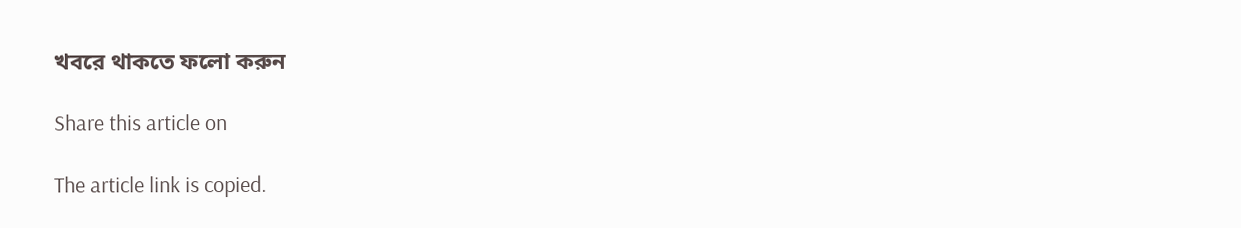খবরে থাকতে ফলো করুন

Share this article on

The article link is copied.